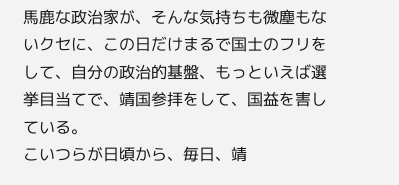馬鹿な政治家が、そんな気持ちも微塵もないクセに、この日だけまるで国士のフリをして、自分の政治的基盤、もっといえば選挙目当てで、靖国参拝をして、国益を害している。
こいつらが日頃から、毎日、靖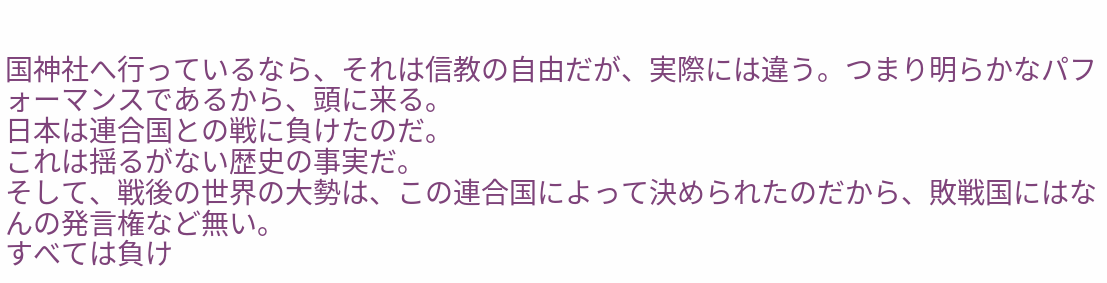国神社へ行っているなら、それは信教の自由だが、実際には違う。つまり明らかなパフォーマンスであるから、頭に来る。
日本は連合国との戦に負けたのだ。
これは揺るがない歴史の事実だ。
そして、戦後の世界の大勢は、この連合国によって決められたのだから、敗戦国にはなんの発言権など無い。
すべては負け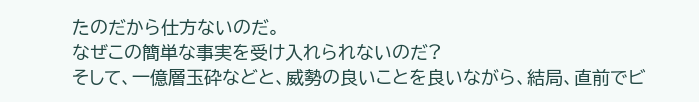たのだから仕方ないのだ。
なぜこの簡単な事実を受け入れられないのだ?
そして、一億層玉砕などと、威勢の良いことを良いながら、結局、直前でビ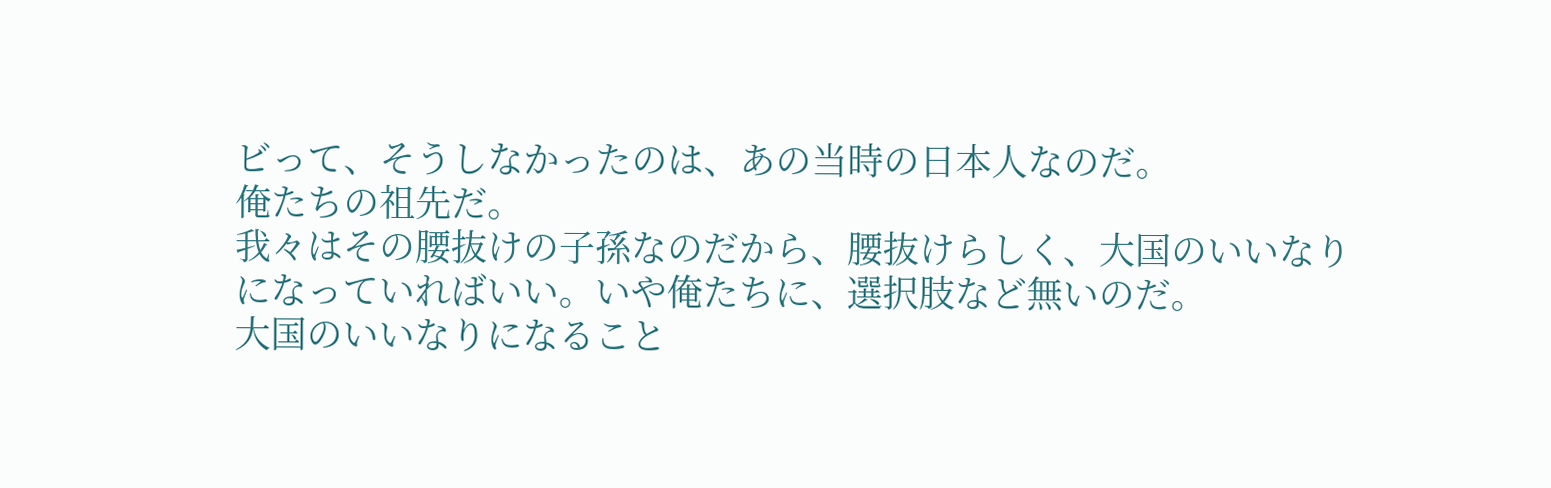ビって、そうしなかったのは、あの当時の日本人なのだ。
俺たちの祖先だ。
我々はその腰抜けの子孫なのだから、腰抜けらしく、大国のいいなりになっていればいい。いや俺たちに、選択肢など無いのだ。
大国のいいなりになること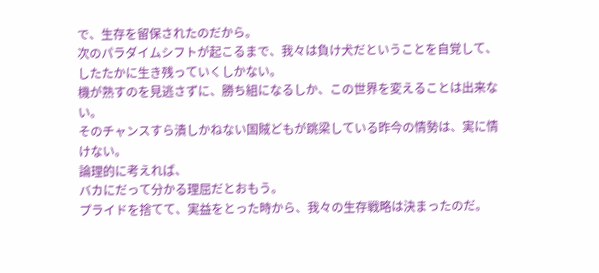で、生存を留保されたのだから。
次のパラダイムシフトが起こるまで、我々は負け犬だということを自覚して、したたかに生き残っていくしかない。
機が熟すのを見逃さずに、勝ち組になるしか、この世界を変えることは出来ない。
そのチャンスすら潰しかねない国賊どもが跳梁している昨今の情勢は、実に情けない。
論理的に考えれば、
バカにだって分かる理屈だとおもう。
プライドを捨てて、実益をとった時から、我々の生存戦略は決まったのだ。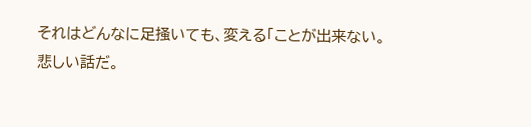それはどんなに足掻いても、変える「ことが出来ない。
悲しい話だ。